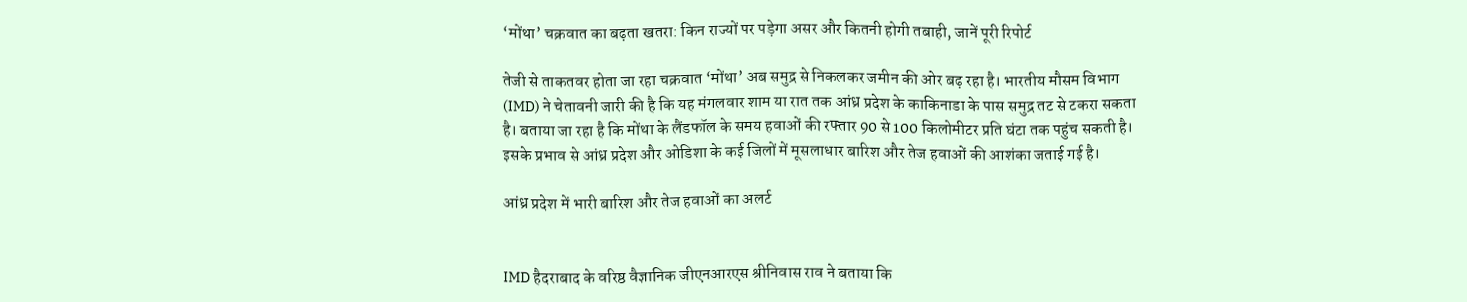‘मोंथा’ चक्रवात का बढ़ता खतरा: किन राज्यों पर पड़ेगा असर और कितनी होगी तबाही, जानें पूरी रिपोर्ट

तेजी से ताकतवर होता जा रहा चक्रवात ‘मोंथा’ अब समुद्र से निकलकर जमीन की ओर बढ़ रहा है। भारतीय मौसम विभाग (IMD) ने चेतावनी जारी की है कि यह मंगलवार शाम या रात तक आंध्र प्रदेश के काकिनाडा के पास समुद्र तट से टकरा सकता है। बताया जा रहा है कि मोंथा के लैंडफॉल के समय हवाओं की रफ्तार 90 से 100 किलोमीटर प्रति घंटा तक पहुंच सकती है। इसके प्रभाव से आंध्र प्रदेश और ओडिशा के कई जिलों में मूसलाधार बारिश और तेज हवाओं की आशंका जताई गई है।

आंध्र प्रदेश में भारी बारिश और तेज हवाओं का अलर्ट


IMD हैदराबाद के वरिष्ठ वैज्ञानिक जीएनआरएस श्रीनिवास राव ने बताया कि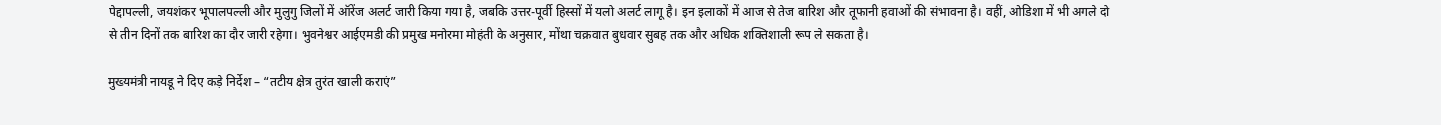पेद्दापल्ली, जयशंकर भूपालपल्ली और मुलुगु जिलों में ऑरेंज अलर्ट जारी किया गया है, जबकि उत्तर-पूर्वी हिस्सों में यलो अलर्ट लागू है। इन इलाकों में आज से तेज बारिश और तूफानी हवाओं की संभावना है। वहीं, ओडिशा में भी अगले दो से तीन दिनों तक बारिश का दौर जारी रहेगा। भुवनेश्वर आईएमडी की प्रमुख मनोरमा मोहंती के अनुसार, मोंथा चक्रवात बुधवार सुबह तक और अधिक शक्तिशाली रूप ले सकता है।

मुख्यमंत्री नायडू ने दिए कड़े निर्देश – “तटीय क्षेत्र तुरंत खाली कराएं”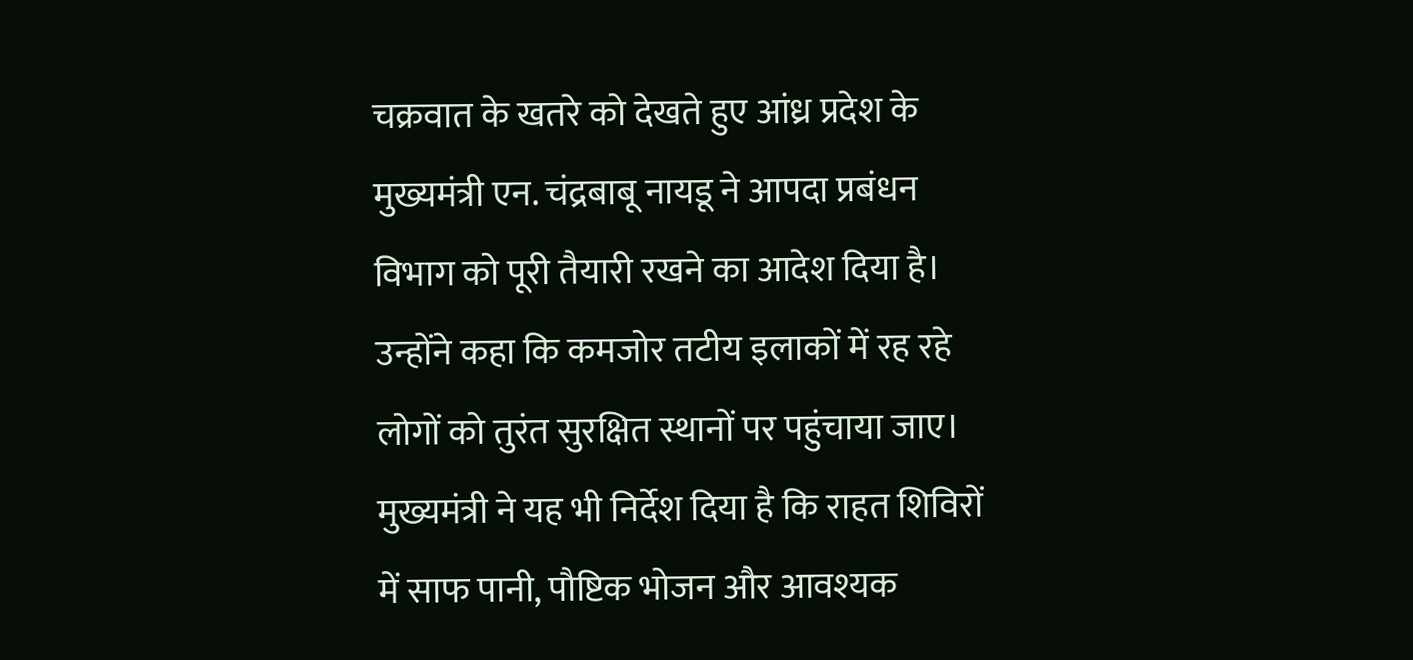चक्रवात के खतरे को देखते हुए आंध्र प्रदेश के मुख्यमंत्री एन. चंद्रबाबू नायडू ने आपदा प्रबंधन विभाग को पूरी तैयारी रखने का आदेश दिया है। उन्होंने कहा कि कमजोर तटीय इलाकों में रह रहे लोगों को तुरंत सुरक्षित स्थानों पर पहुंचाया जाए। मुख्यमंत्री ने यह भी निर्देश दिया है कि राहत शिविरों में साफ पानी, पौष्टिक भोजन और आवश्यक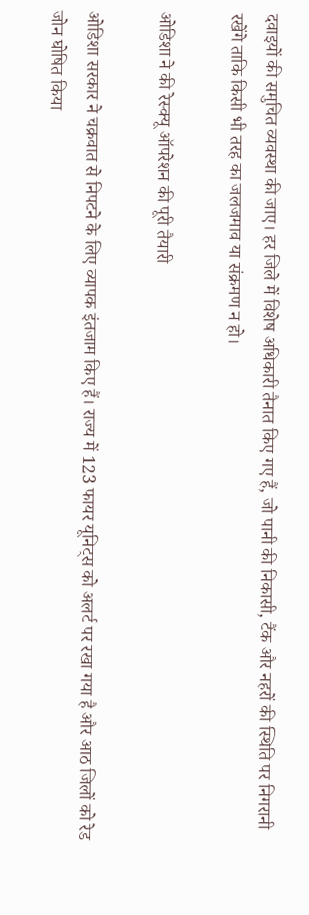दवाइयों की समुचित व्यवस्था की जाए। हर जिले में विशेष अधिकारी तैनात किए गए हैं, जो पानी की निकासी, टैंक और नहरों की स्थिति पर निगरानी रखेंगे ताकि किसी भी तरह का जलजमाव या संक्रमण न हो।

ओडिशा ने की रेस्क्यू ऑपरेशन की पूरी तैयारी

ओडिशा सरकार ने चक्रवात से निपटने के लिए व्यापक इंतजाम किए हैं। राज्य में 123 फायर यूनिट्स को अलर्ट पर रखा गया है और आठ जिलों को रेड जोन घोषित किया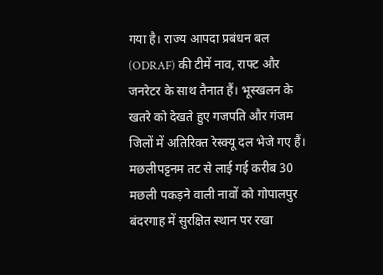गया है। राज्य आपदा प्रबंधन बल (ODRAF) की टीमें नाव, राफ्ट और जनरेटर के साथ तैनात हैं। भूस्खलन के खतरे को देखते हुए गजपति और गंजम जिलों में अतिरिक्त रेस्क्यू दल भेजे गए हैं। मछलीपट्टनम तट से लाई गई करीब 30 मछली पकड़ने वाली नावों को गोपालपुर बंदरगाह में सुरक्षित स्थान पर रखा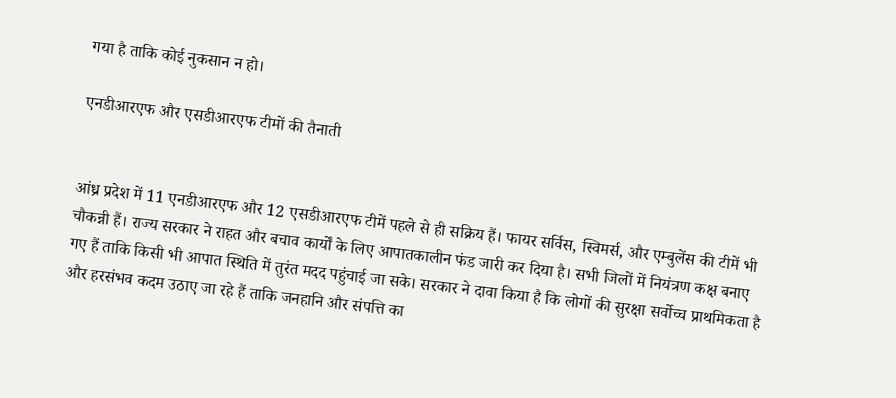गया है ताकि कोई नुकसान न हो।

एनडीआरएफ और एसडीआरएफ टीमों की तैनाती


आंध्र प्रदेश में 11 एनडीआरएफ और 12 एसडीआरएफ टीमें पहले से ही सक्रिय हैं। फायर सर्विस, स्विमर्स, और एम्बुलेंस की टीमें भी चौकन्नी हैं। राज्य सरकार ने राहत और बचाव कार्यों के लिए आपातकालीन फंड जारी कर दिया है। सभी जिलों में नियंत्रण कक्ष बनाए गए हैं ताकि किसी भी आपात स्थिति में तुरंत मदद पहुंचाई जा सके। सरकार ने दावा किया है कि लोगों की सुरक्षा सर्वोच्च प्राथमिकता है और हरसंभव कदम उठाए जा रहे हैं ताकि जनहानि और संपत्ति का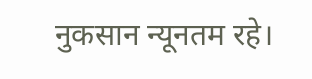नुकसान न्यूनतम रहे।